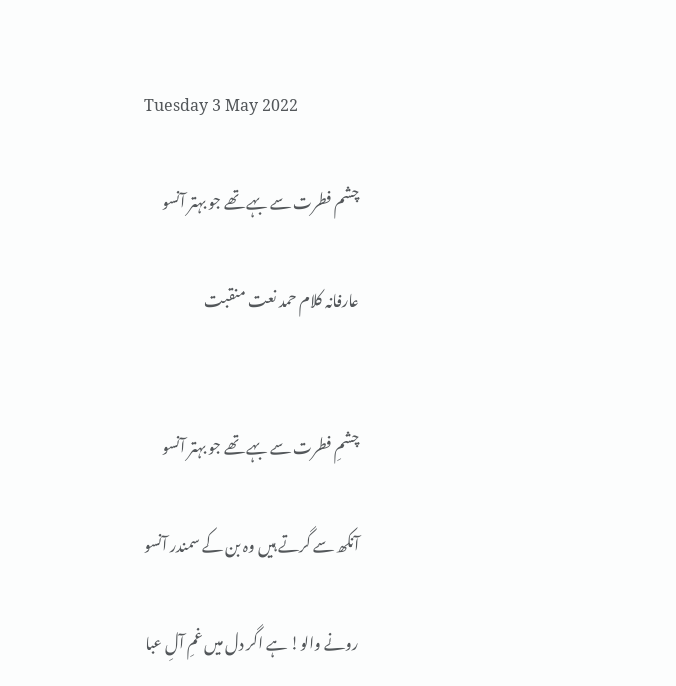Tuesday 3 May 2022

چشم فطرت سے بہے تھے جو بہتر آنسو

عارفانہ کلام حمد نعت منقبت


چشمِ فطرت سے بہے تھے جو بہتر آنسو

آنکھ سے گرتے ہیں وہ بن کے سمندر آنسو

رونے والو! ہے اگر دل میں غمِ آلِ عبا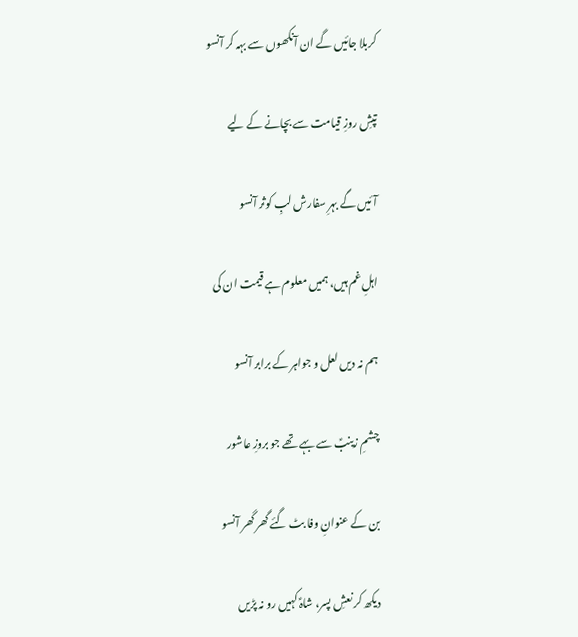کربلا جائیں گے ان آنکھوں سے بہہ کر آنسو

تپشِ روزِ قیامت سے بچانے کے لیے

آئیں گے بہرِ سفارش لبِ کوثر آنسو

اہلِ غم ہیں، ہمیں معلوم ہے قیمت ان کی

ہم نہ دیں لعل و جواہر کے برابر آنسو

چشمِ زینبؑ سے بہے تھے جو بروزِ عاشور

بن کے عنوانِ وفا بٹ گئے گھر گھر آنسو

دیکھ کر نعشِ پسر، شاہؑ کہیں رو نہ پڑیں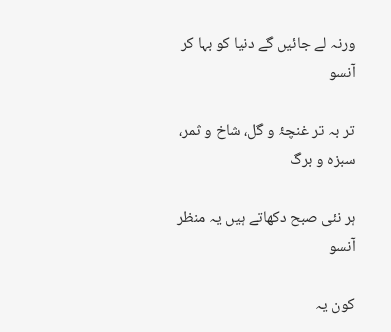ورنہ لے جائیں گے دنیا کو بہا کر آنسو

تر بہ تر غنچۂ و گل، شاخ و ثمر، سبزہ و برگ

ہر نئی صبح دکھاتے ہیں یہ منظر آنسو

کون یہ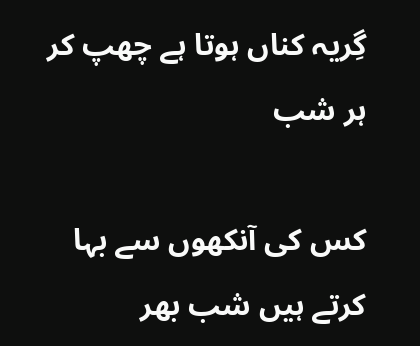گِریہ کناں ہوتا ہے چھپ کر ہر شب

کس کی آنکھوں سے بہا کرتے ہیں شب بھر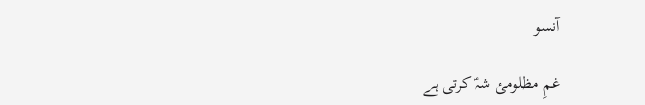آنسو

غمِ مظلومئ شہؑ کرتی ہے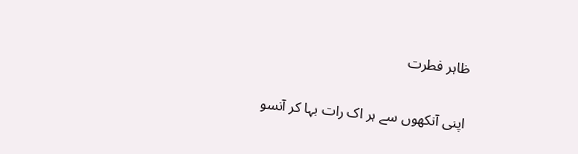ظاہر فطرت

اپنی آنکھوں سے ہر اک رات بہا کر آنسو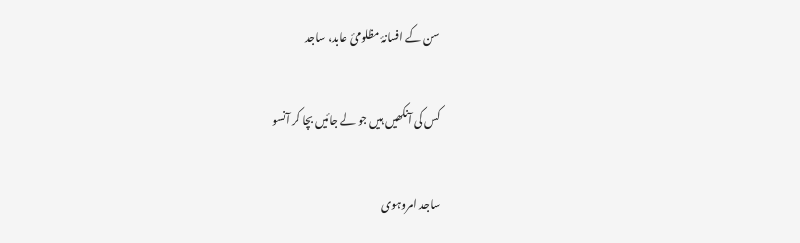سن کے افسانۂ مظلومئ عابد، ساجد

کس کی آنکھیں ہیں جو لے جائیں بچا کر آنسو

ساجد امروہوی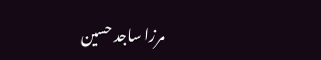مرزا ساجد حسین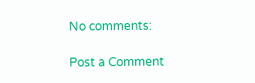No comments:

Post a Comment